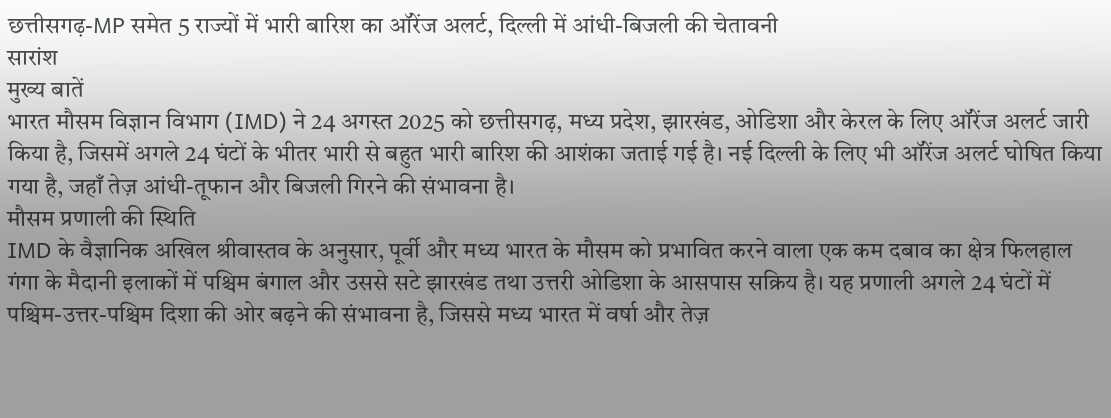छत्तीसगढ़-MP समेत 5 राज्यों में भारी बारिश का ऑरेंज अलर्ट, दिल्ली में आंधी-बिजली की चेतावनी
सारांश
मुख्य बातें
भारत मौसम विज्ञान विभाग (IMD) ने 24 अगस्त 2025 को छत्तीसगढ़, मध्य प्रदेश, झारखंड, ओडिशा और केरल के लिए ऑरेंज अलर्ट जारी किया है, जिसमें अगले 24 घंटों के भीतर भारी से बहुत भारी बारिश की आशंका जताई गई है। नई दिल्ली के लिए भी ऑरेंज अलर्ट घोषित किया गया है, जहाँ तेज़ आंधी-तूफान और बिजली गिरने की संभावना है।
मौसम प्रणाली की स्थिति
IMD के वैज्ञानिक अखिल श्रीवास्तव के अनुसार, पूर्वी और मध्य भारत के मौसम को प्रभावित करने वाला एक कम दबाव का क्षेत्र फिलहाल गंगा के मैदानी इलाकों में पश्चिम बंगाल और उससे सटे झारखंड तथा उत्तरी ओडिशा के आसपास सक्रिय है। यह प्रणाली अगले 24 घंटों में पश्चिम-उत्तर-पश्चिम दिशा की ओर बढ़ने की संभावना है, जिससे मध्य भारत में वर्षा और तेज़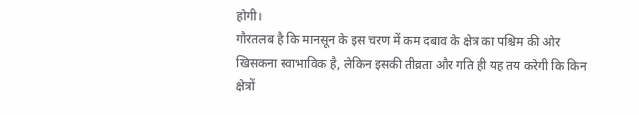होगी।
गौरतलब है कि मानसून के इस चरण में कम दबाव के क्षेत्र का पश्चिम की ओर खिसकना स्वाभाविक है, लेकिन इसकी तीव्रता और गति ही यह तय करेगी कि किन क्षेत्रों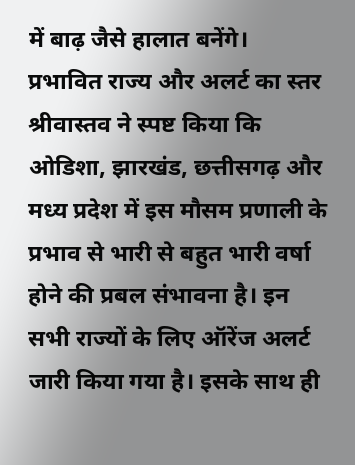में बाढ़ जैसे हालात बनेंगे।
प्रभावित राज्य और अलर्ट का स्तर
श्रीवास्तव ने स्पष्ट किया कि ओडिशा, झारखंड, छत्तीसगढ़ और मध्य प्रदेश में इस मौसम प्रणाली के प्रभाव से भारी से बहुत भारी वर्षा होने की प्रबल संभावना है। इन सभी राज्यों के लिए ऑरेंज अलर्ट जारी किया गया है। इसके साथ ही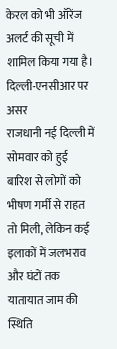केरल को भी ऑरेंज अलर्ट की सूची में शामिल किया गया है।
दिल्ली-एनसीआर पर असर
राजधानी नई दिल्ली में सोमवार को हुई बारिश से लोगों को भीषण गर्मी से राहत तो मिली, लेकिन कई इलाकों में जलभराव और घंटों तक यातायात जाम की स्थिति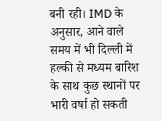बनी रही। IMD के अनुसार, आने वाले समय में भी दिल्ली में हल्की से मध्यम बारिश के साथ कुछ स्थानों पर भारी वर्षा हो सकती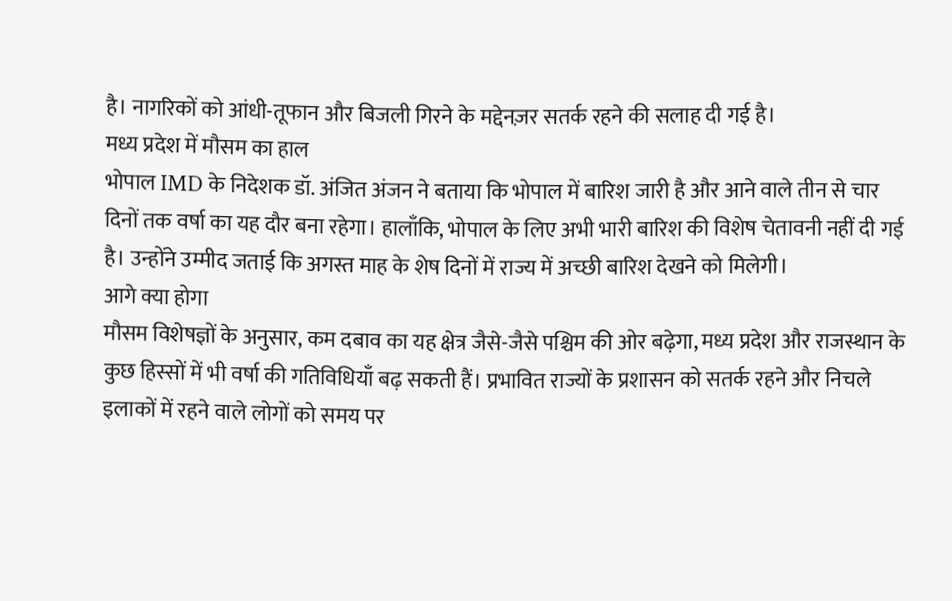है। नागरिकों को आंधी-तूफान और बिजली गिरने के मद्देनज़र सतर्क रहने की सलाह दी गई है।
मध्य प्रदेश में मौसम का हाल
भोपाल IMD के निदेशक डॉ. अंजित अंजन ने बताया कि भोपाल में बारिश जारी है और आने वाले तीन से चार दिनों तक वर्षा का यह दौर बना रहेगा। हालाँकि, भोपाल के लिए अभी भारी बारिश की विशेष चेतावनी नहीं दी गई है। उन्होंने उम्मीद जताई कि अगस्त माह के शेष दिनों में राज्य में अच्छी बारिश देखने को मिलेगी।
आगे क्या होगा
मौसम विशेषज्ञों के अनुसार, कम दबाव का यह क्षेत्र जैसे-जैसे पश्चिम की ओर बढ़ेगा, मध्य प्रदेश और राजस्थान के कुछ हिस्सों में भी वर्षा की गतिविधियाँ बढ़ सकती हैं। प्रभावित राज्यों के प्रशासन को सतर्क रहने और निचले इलाकों में रहने वाले लोगों को समय पर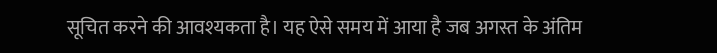सूचित करने की आवश्यकता है। यह ऐसे समय में आया है जब अगस्त के अंतिम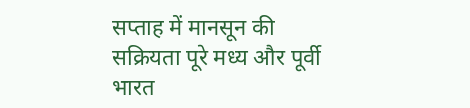सप्ताह में मानसून की सक्रियता पूरे मध्य और पूर्वी भारत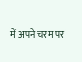में अपने चरम पर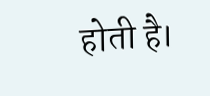होती है।